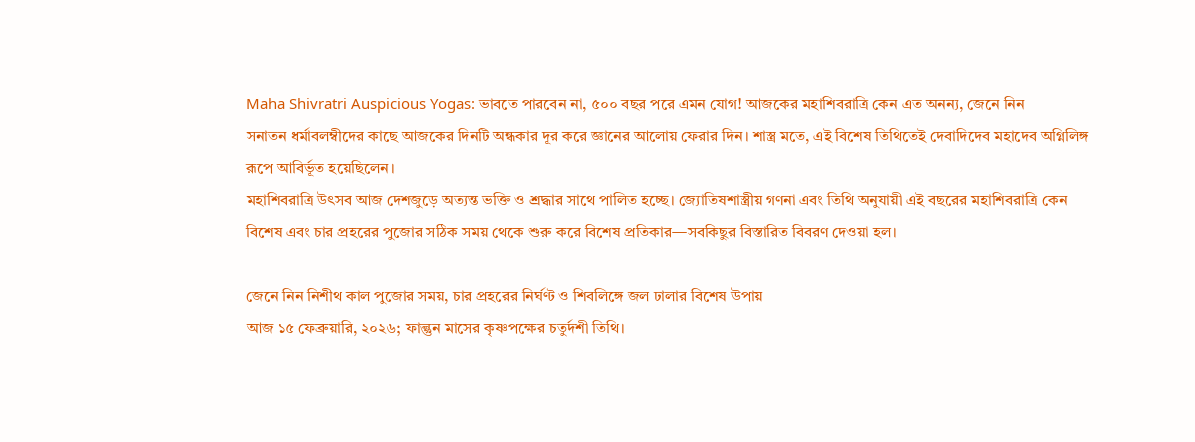Maha Shivratri Auspicious Yogas: ভাবতে পারবেন না, ৫০০ বছর পরে এমন যোগ! আজকের মহাশিবরাত্রি কেন এত অনন্য, জেনে নিন
সনাতন ধর্মাবলম্বীদের কাছে আজকের দিনটি অন্ধকার দূর করে জ্ঞানের আলোয় ফেরার দিন। শাস্ত্র মতে, এই বিশেষ তিথিতেই দেবাদিদেব মহাদেব অগ্নিলিঙ্গ রূপে আবির্ভূত হয়েছিলেন।
মহাশিবরাত্রি উৎসব আজ দেশজুড়ে অত্যন্ত ভক্তি ও শ্রদ্ধার সাথে পালিত হচ্ছে। জ্যোতিষশাস্ত্রীয় গণনা এবং তিথি অনুযায়ী এই বছরের মহাশিবরাত্রি কেন বিশেষ এবং চার প্রহরের পুজোর সঠিক সময় থেকে শুরু করে বিশেষ প্রতিকার—সবকিছুর বিস্তারিত বিবরণ দেওয়া হল।

জেনে নিন নিশীথ কাল পুজোর সময়, চার প্রহরের নির্ঘণ্ট ও শিবলিঙ্গে জল ঢালার বিশেষ উপায়
আজ ১৫ ফেব্রুয়ারি, ২০২৬; ফাল্গুন মাসের কৃষ্ণপক্ষের চতুর্দশী তিথি।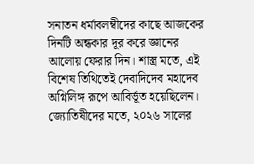সনাতন ধর্মাবলম্বীদের কাছে আজকের দিনটি অন্ধকার দূর করে জ্ঞানের আলোয় ফেরার দিন। শাস্ত্র মতে, এই বিশেষ তিথিতেই দেবাদিদেব মহাদেব অগ্নিলিঙ্গ রূপে আবির্ভূত হয়েছিলেন। জ্যোতিষীদের মতে, ২০২৬ সালের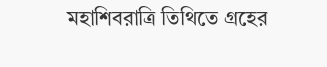মহাশিবরাত্রি তিথিতে গ্রহের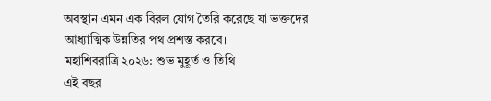অবস্থান এমন এক বিরল যোগ তৈরি করেছে যা ভক্তদের আধ্যাত্মিক উন্নতির পথ প্রশস্ত করবে।
মহাশিবরাত্রি ২০২৬: শুভ মুহূর্ত ও তিথি
এই বছর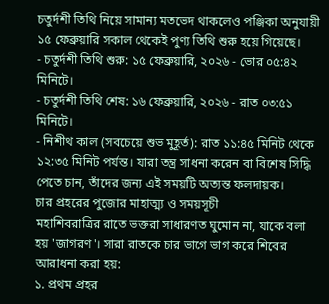চতুর্দশী তিথি নিয়ে সামান্য মতভেদ থাকলেও পঞ্জিকা অনুযায়ী ১৫ ফেব্রুয়ারি সকাল থেকেই পুণ্য তিথি শুরু হয়ে গিয়েছে।
- চতুর্দশী তিথি শুরু: ১৫ ফেব্রুয়ারি, ২০২৬ - ভোর ০৫:৪২ মিনিটে।
- চতুর্দশী তিথি শেষ: ১৬ ফেব্রুয়ারি, ২০২৬ - রাত ০৩:৫১ মিনিটে।
- নিশীথ কাল (সবচেয়ে শুভ মুহূর্ত): রাত ১১:৪৫ মিনিট থেকে ১২:৩৫ মিনিট পর্যন্ত। যারা তন্ত্র সাধনা করেন বা বিশেষ সিদ্ধি পেতে চান, তাঁদের জন্য এই সময়টি অত্যন্ত ফলদায়ক।
চার প্রহরের পুজোর মাহাত্ম্য ও সময়সূচী
মহাশিবরাত্রির রাতে ভক্তরা সাধারণত ঘুমোন না, যাকে বলা হয় 'জাগরণ'। সারা রাতকে চার ভাগে ভাগ করে শিবের আরাধনা করা হয়:
১. প্রথম প্রহর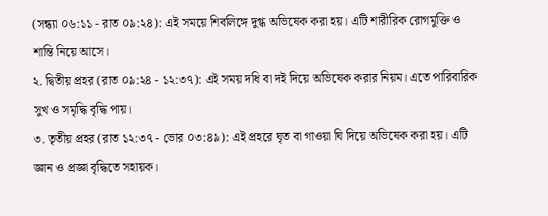(সন্ধ্যা ০৬:১১ - রাত ০৯:২৪): এই সময়ে শিবলিঙ্গে দুগ্ধ অভিষেক করা হয়। এটি শারীরিক রোগমুক্তি ও শান্তি নিয়ে আসে।
২. দ্বিতীয় প্রহর (রাত ০৯:২৪ - ১২:৩৭): এই সময় দধি বা দই দিয়ে অভিষেক করার নিয়ম। এতে পারিবারিক সুখ ও সমৃদ্ধি বৃদ্ধি পায়।
৩. তৃতীয় প্রহর (রাত ১২:৩৭ - ভোর ০৩:৪৯): এই প্রহরে ঘৃত বা গাওয়া ঘি দিয়ে অভিষেক করা হয়। এটি জ্ঞান ও প্রজ্ঞা বৃদ্ধিতে সহায়ক।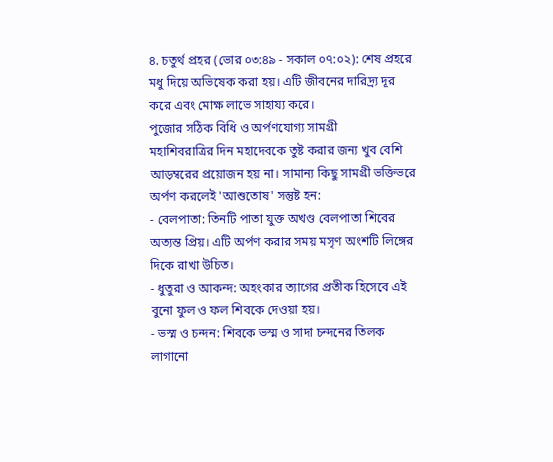৪. চতুর্থ প্রহর (ভোর ০৩:৪৯ - সকাল ০৭:০২): শেষ প্রহরে মধু দিয়ে অভিষেক করা হয়। এটি জীবনের দারিদ্র্য দূর করে এবং মোক্ষ লাভে সাহায্য করে।
পুজোর সঠিক বিধি ও অর্পণযোগ্য সামগ্রী
মহাশিবরাত্রির দিন মহাদেবকে তুষ্ট করার জন্য খুব বেশি আড়ম্বরের প্রয়োজন হয় না। সামান্য কিছু সামগ্রী ভক্তিভরে অর্পণ করলেই 'আশুতোষ' সন্তুষ্ট হন:
- বেলপাতা: তিনটি পাতা যুক্ত অখণ্ড বেলপাতা শিবের অত্যন্ত প্রিয়। এটি অর্পণ করার সময় মসৃণ অংশটি লিঙ্গের দিকে রাখা উচিত।
- ধুতুরা ও আকন্দ: অহংকার ত্যাগের প্রতীক হিসেবে এই বুনো ফুল ও ফল শিবকে দেওয়া হয়।
- ভস্ম ও চন্দন: শিবকে ভস্ম ও সাদা চন্দনের তিলক লাগানো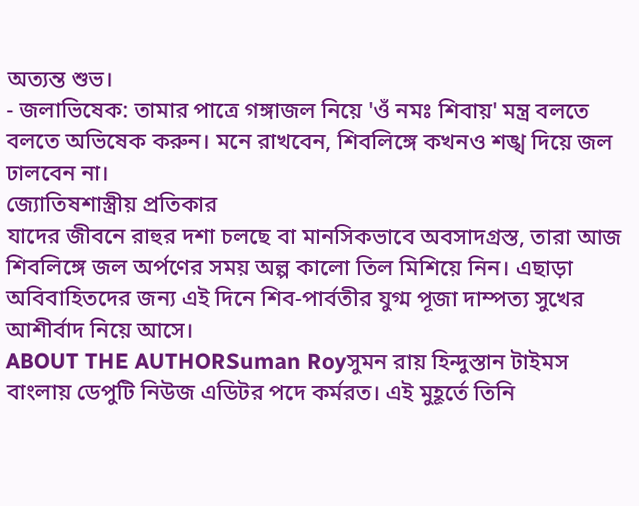অত্যন্ত শুভ।
- জলাভিষেক: তামার পাত্রে গঙ্গাজল নিয়ে 'ওঁ নমঃ শিবায়' মন্ত্র বলতে বলতে অভিষেক করুন। মনে রাখবেন, শিবলিঙ্গে কখনও শঙ্খ দিয়ে জল ঢালবেন না।
জ্যোতিষশাস্ত্রীয় প্রতিকার
যাদের জীবনে রাহুর দশা চলছে বা মানসিকভাবে অবসাদগ্রস্ত, তারা আজ শিবলিঙ্গে জল অর্পণের সময় অল্প কালো তিল মিশিয়ে নিন। এছাড়া অবিবাহিতদের জন্য এই দিনে শিব-পার্বতীর যুগ্ম পূজা দাম্পত্য সুখের আশীর্বাদ নিয়ে আসে।
ABOUT THE AUTHORSuman Royসুমন রায় হিন্দুস্তান টাইমস বাংলায় ডেপুটি নিউজ এডিটর পদে কর্মরত। এই মুহূর্তে তিনি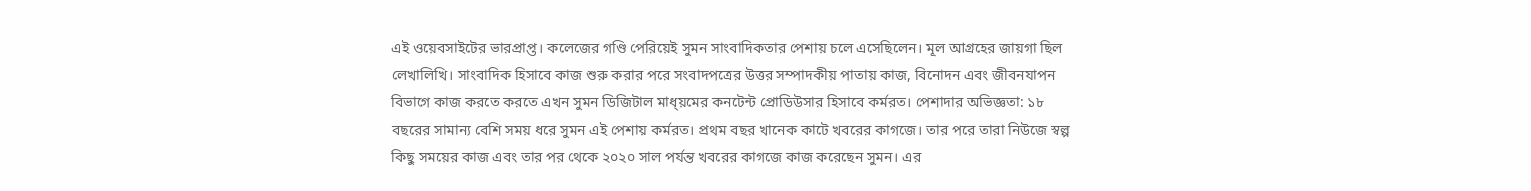এই ওয়েবসাইটের ভারপ্রাপ্ত। কলেজের গণ্ডি পেরিয়েই সুমন সাংবাদিকতার পেশায় চলে এসেছিলেন। মূল আগ্রহের জায়গা ছিল লেখালিখি। সাংবাদিক হিসাবে কাজ শুরু করার পরে সংবাদপত্রের উত্তর সম্পাদকীয় পাতায় কাজ, বিনোদন এবং জীবনযাপন বিভাগে কাজ করতে করতে এখন সুমন ডিজিটাল মাধ্য়মের কনটেন্ট প্রোডিউসার হিসাবে কর্মরত। পেশাদার অভিজ্ঞতা: ১৮ বছরের সামান্য বেশি সময় ধরে সুমন এই পেশায় কর্মরত। প্রথম বছর খানেক কাটে খবরের কাগজে। তার পরে তারা নিউজে স্বল্প কিছু সময়ের কাজ এবং তার পর থেকে ২০২০ সাল পর্যন্ত খবরের কাগজে কাজ করেছেন সুমন। এর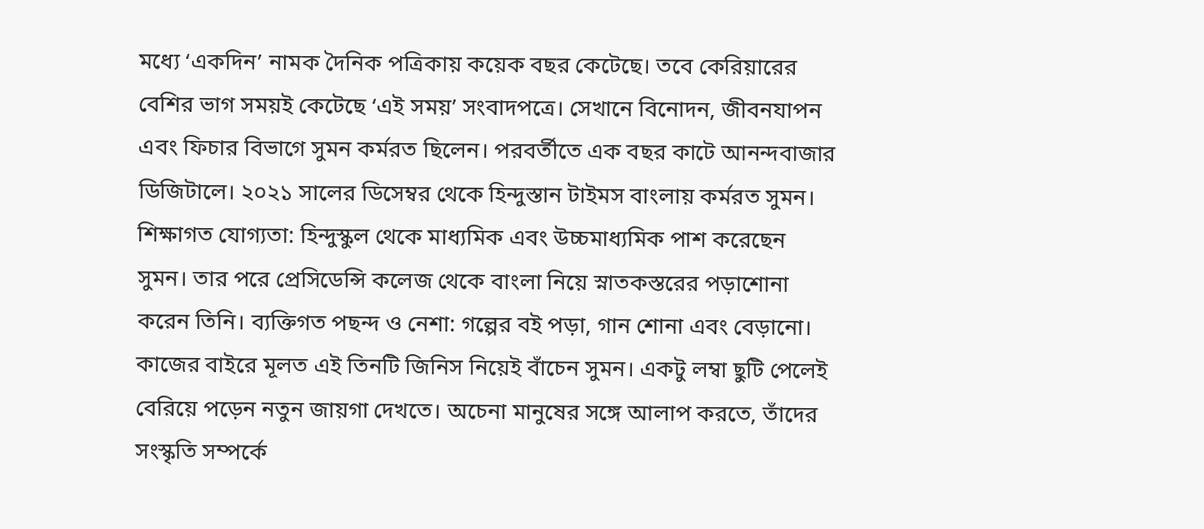মধ্যে ‘একদিন’ নামক দৈনিক পত্রিকায় কয়েক বছর কেটেছে। তবে কেরিয়ারের বেশির ভাগ সময়ই কেটেছে ‘এই সময়’ সংবাদপত্রে। সেখানে বিনোদন, জীবনযাপন এবং ফিচার বিভাগে সুমন কর্মরত ছিলেন। পরবর্তীতে এক বছর কাটে আনন্দবাজার ডিজিটালে। ২০২১ সালের ডিসেম্বর থেকে হিন্দুস্তান টাইমস বাংলায় কর্মরত সুমন। শিক্ষাগত যোগ্যতা: হিন্দুস্কুল থেকে মাধ্যমিক এবং উচ্চমাধ্যমিক পাশ করেছেন সুমন। তার পরে প্রেসিডেন্সি কলেজ থেকে বাংলা নিয়ে স্নাতকস্তরের পড়াশোনা করেন তিনি। ব্যক্তিগত পছন্দ ও নেশা: গল্পের বই পড়া, গান শোনা এবং বেড়ানো। কাজের বাইরে মূলত এই তিনটি জিনিস নিয়েই বাঁচেন সুমন। একটু লম্বা ছুটি পেলেই বেরিয়ে পড়েন নতুন জায়গা দেখতে। অচেনা মানুষের সঙ্গে আলাপ করতে, তাঁদের সংস্কৃতি সম্পর্কে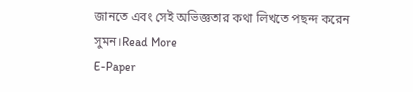জানতে এবং সেই অভিজ্ঞতার কথা লিখতে পছন্দ করেন সুমন।Read More
E-Paper